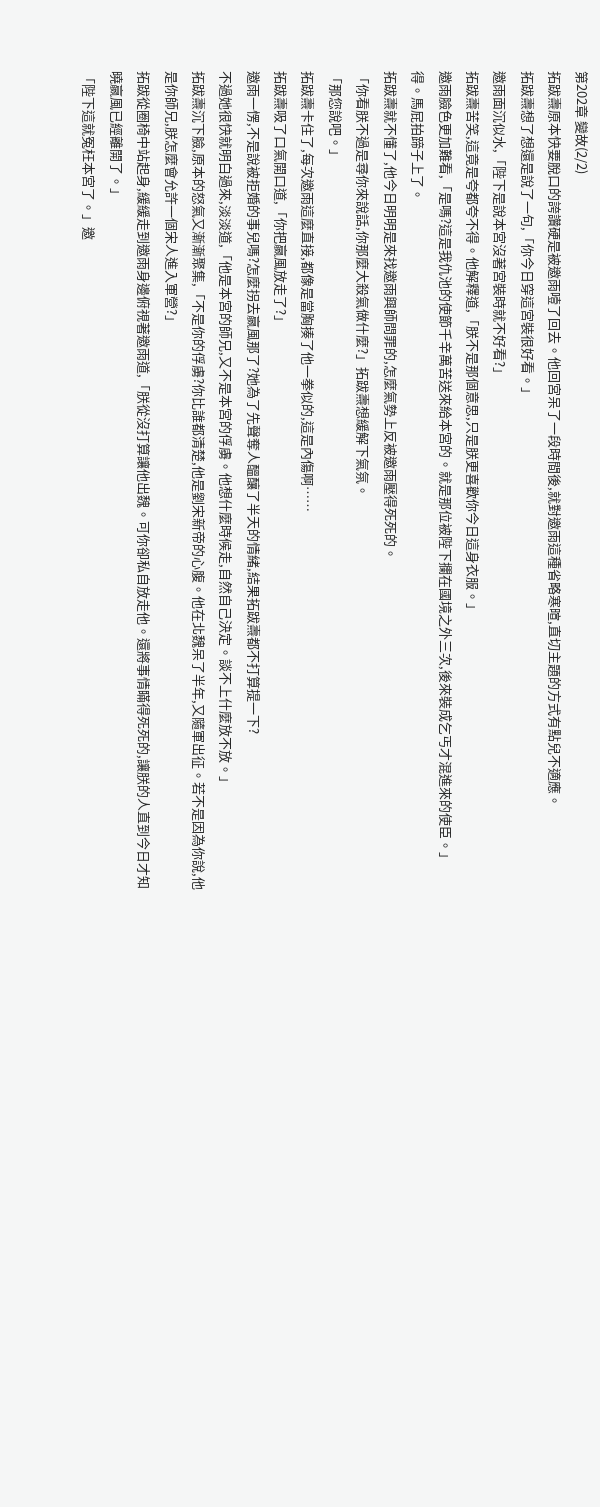第202章 變故(2/2)
拓跋燾原本快要脫口的誇讚硬是被邀雨噎了回去。他回宮呆了一段時間後,就對邀雨這種省略寒暄,直切主題的方式有點兒不適應。
拓跋燾想了想還是說了一句,「你今日穿這宮裝很好看。」
邀雨面沉似水,「陛下是說本宮沒著宮裝時就不好看?」
拓跋燾苦笑,這竟是夸都夸不得。他解釋道,「朕不是那個意思,只是朕更喜歡你今日這身衣服。」
邀雨臉色更加難看,「是嗎?這是我仇池的使節千辛萬苦送來給本宮的。就是那位被陛下攔在國境之外三次,後來裝成乞丐才混進來的使臣。」
得。馬屁拍蹄子上了。
拓跋燾就不懂了,他今日明明是來找邀雨興師問罪的,怎麼氣勢上反被邀雨壓得死死的。
「你看朕不過是尋你來說話,你那麼大殺氣做什麼?」拓跋燾想緩解下氣氛。
「那您說吧。」
拓跋燾卡住了,每次邀雨這麼直接,都像是當胸揍了他一拳似的,這是內傷啊……
拓跋燾吸了口氣開口道,「你把嬴風放走了?」
邀雨一愣,不是說被拒婚的事兒嗎?怎麼拐去嬴風那了?她為了先聲奪人醞釀了半天的情緒,結果拓跋燾都不打算提一下?
不過她很快就明白過來,淡淡道,「他是本宮的師兄,又不是本宮的俘虜。他想什麼時候走,自然自己決定。談不上什麼放不放。」
拓跋燾沉下臉,原本的怒氣又漸漸聚集,「不是你的俘虜?你比誰都清楚,他是劉宋新帝的心腹。他在北魏呆了半年,又隨軍出征。若不是因為你說,他是你師兄,朕怎麼會允許一個宋人進入軍營?」
拓跋從圈椅中站起身,緩緩走到邀雨身邊俯視著邀雨道,「朕從沒打算讓他出魏。可你卻私自放走他。還將事情瞞得死死的,讓朕的人直到今日才知曉嬴風已經離開了。」
「陛下這就冤枉本宮了。」邀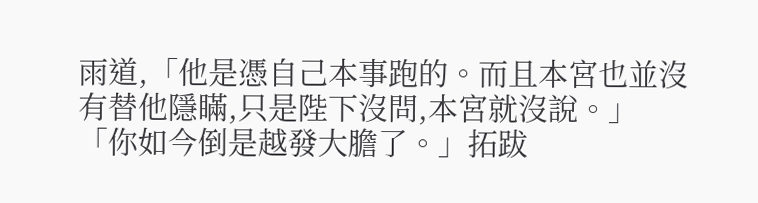雨道,「他是憑自己本事跑的。而且本宮也並沒有替他隱瞞,只是陛下沒問,本宮就沒說。」
「你如今倒是越發大膽了。」拓跋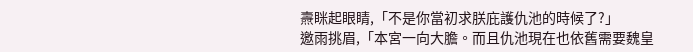燾眯起眼睛,「不是你當初求朕庇護仇池的時候了?」
邀雨挑眉,「本宮一向大膽。而且仇池現在也依舊需要魏皇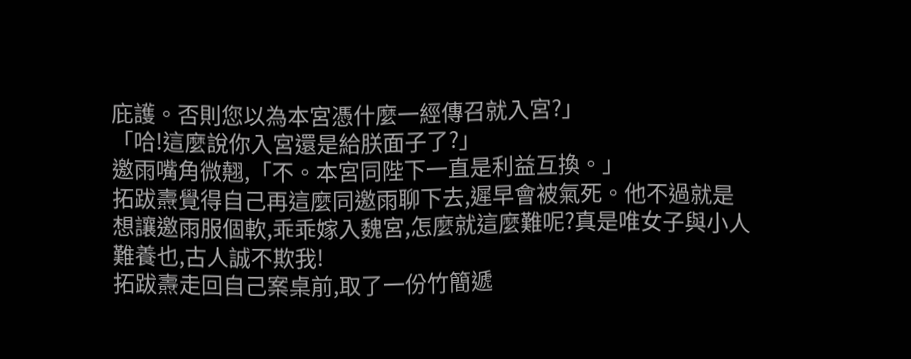庇護。否則您以為本宮憑什麼一經傳召就入宮?」
「哈!這麼說你入宮還是給朕面子了?」
邀雨嘴角微翹,「不。本宮同陛下一直是利益互換。」
拓跋燾覺得自己再這麼同邀雨聊下去,遲早會被氣死。他不過就是想讓邀雨服個軟,乖乖嫁入魏宮,怎麼就這麼難呢?真是唯女子與小人難養也,古人誠不欺我!
拓跋燾走回自己案桌前,取了一份竹簡遞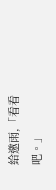給邀雨,「看看吧。」